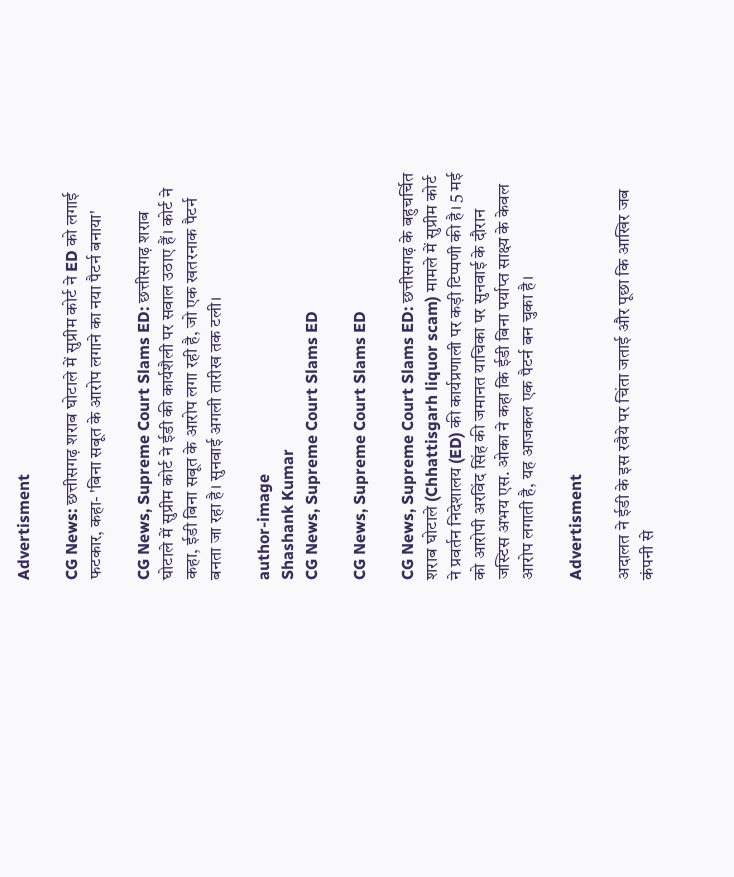Advertisment

CG News: छत्तीसगढ़ शराब घोटाले में सुप्रीम कोर्ट ने ED को लगाई फटकार, कहा- 'बिना सबूत के आरोप लगाने का नया पैटर्न बनाया'

CG News, Supreme Court Slams ED: छत्तीसगढ़ शराब घोटाले में सुप्रीम कोर्ट ने ईडी की कार्यशैली पर सवाल उठाए हैं। कोर्ट ने कहा, ईडी बिना सबूत के आरोप लगा रही है, जो एक खतरनाक पैटर्न बनता जा रहा है। सुनवाई अगली तारीख तक टली।

author-image
Shashank Kumar
CG News, Supreme Court Slams ED

CG News, Supreme Court Slams ED

CG News, Supreme Court Slams ED: छत्तीसगढ़ के बहुचर्चित शराब घोटाले (Chhattisgarh liquor scam) मामले में सुप्रीम कोर्ट ने प्रवर्तन निदेशालय (ED) की कार्यप्रणाली पर कड़ी टिप्पणी की है। 5 मई को आरोपी अरविंद सिंह की जमानत याचिका पर सुनवाई के दौरान जस्टिस अभय एस. ओका ने कहा कि ईडी बिना पर्याप्त साक्ष्य के केवल आरोप लगाती है, यह आजकल एक पैटर्न बन चुका है।

Advertisment

अदालत ने ईडी के इस रवैये पर चिंता जताई और पूछा कि आखिर जब कंपनी से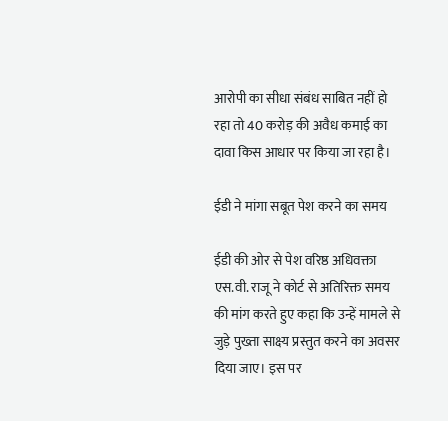आरोपी का सीधा संबंध साबित नहीं हो रहा तो 40 करोड़ की अवैध कमाई का दावा किस आधार पर किया जा रहा है।

ईडी ने मांगा सबूत पेश करने का समय

ईडी की ओर से पेश वरिष्ठ अधिवक्ता एस.वी. राजू ने कोर्ट से अतिरिक्त समय की मांग करते हुए कहा कि उन्हें मामले से जुड़े पुख्ता साक्ष्य प्रस्तुत करने का अवसर दिया जाए। इस पर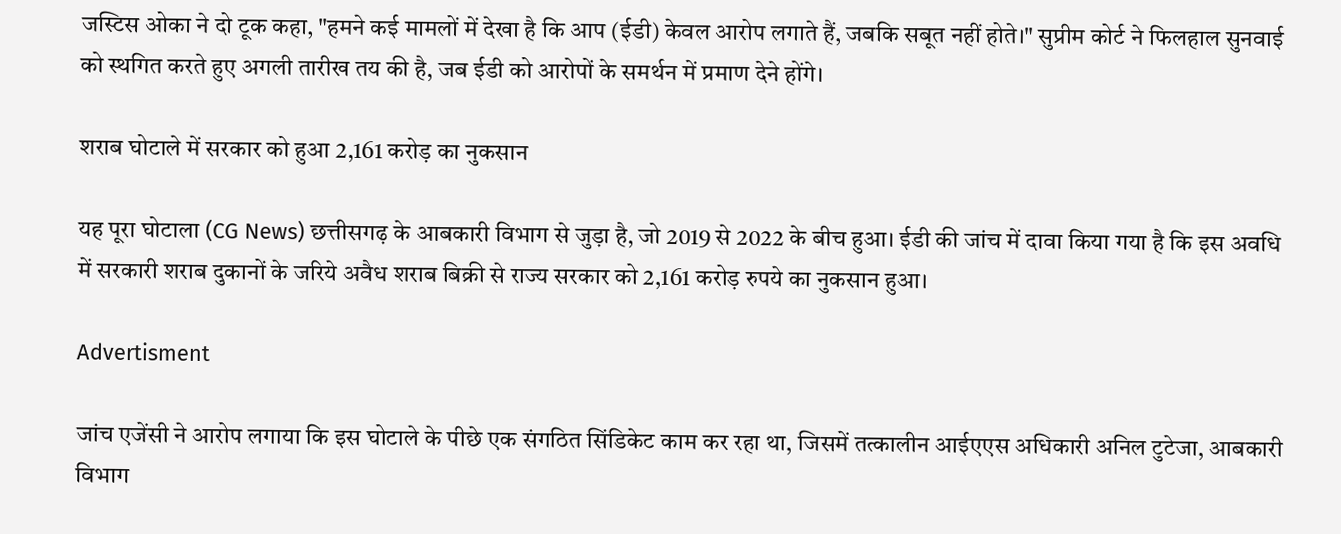जस्टिस ओका ने दो टूक कहा, "हमने कई मामलों में देखा है कि आप (ईडी) केवल आरोप लगाते हैं, जबकि सबूत नहीं होते।" सुप्रीम कोर्ट ने फिलहाल सुनवाई को स्थगित करते हुए अगली तारीख तय की है, जब ईडी को आरोपों के समर्थन में प्रमाण देने होंगे।

शराब घोटाले में सरकार को हुआ 2,161 करोड़ का नुकसान

यह पूरा घोटाला (CG News) छत्तीसगढ़ के आबकारी विभाग से जुड़ा है, जो 2019 से 2022 के बीच हुआ। ईडी की जांच में दावा किया गया है कि इस अवधि में सरकारी शराब दुकानों के जरिये अवैध शराब बिक्री से राज्य सरकार को 2,161 करोड़ रुपये का नुकसान हुआ।

Advertisment

जांच एजेंसी ने आरोप लगाया कि इस घोटाले के पीछे एक संगठित सिंडिकेट काम कर रहा था, जिसमें तत्कालीन आईएएस अधिकारी अनिल टुटेजा, आबकारी विभाग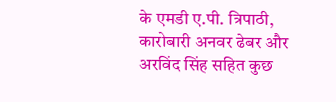के एमडी ए.पी. त्रिपाठी, कारोबारी अनवर ढेबर और अरविंद सिंह सहित कुछ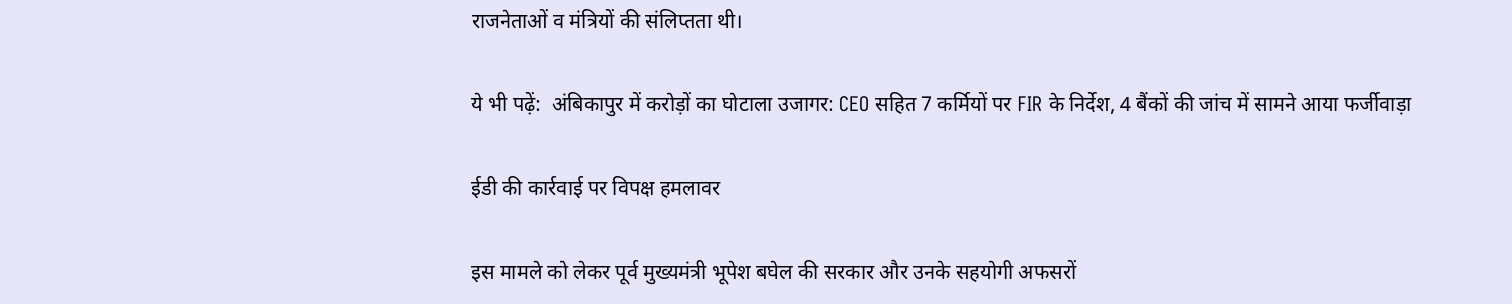राजनेताओं व मंत्रियों की संलिप्तता थी।

ये भी पढ़ें:  अंबिकापुर में करोड़ों का घोटाला उजागर: CEO सहित 7 कर्मियों पर FIR के निर्देश, 4 बैंकों की जांच में सामने आया फर्जीवाड़ा

ईडी की कार्रवाई पर विपक्ष हमलावर

इस मामले को लेकर पूर्व मुख्यमंत्री भूपेश बघेल की सरकार और उनके सहयोगी अफसरों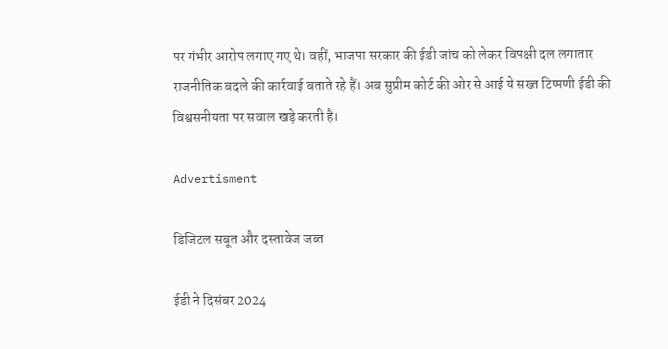पर गंभीर आरोप लगाए गए थे। वहीं, भाजपा सरकार की ईडी जांच को लेकर विपक्षी दल लगातार राजनीतिक बदले की कार्रवाई बताते रहे हैं। अब सुप्रीम कोर्ट की ओर से आई ये सख्त टिप्पणी ईडी की विश्वसनीयता पर सवाल खड़े करती है।

Advertisment

डिजिटल सबूत और दस्तावेज जब्त

ईडी ने दिसंबर 2024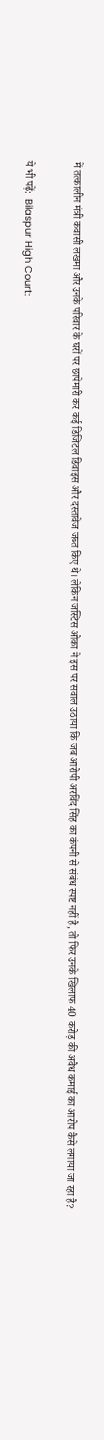में तत्कालीन मंत्री कवासी लखमा और उनके परिवार के घरों पर छापेमारी कर कई डिजिटल डिवाइस और दस्तावेज जब्त किए थे। लेकिन जस्टिस ओका ने इस पर सवाल उठाया कि जब आरोपी अरविंद सिंह का कंपनी से संबंध स्पष्ट नहीं है, तो फिर उनके खिलाफ 40 करोड़ की अवैध कमाई का आरोप कैसे लगाया जा रहा है?

ये भी पढ़ें:  Bilaspur High Court: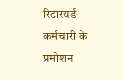रिटारयर्ड कर्मचारी के प्रमोशन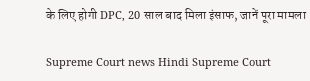के लिए होगी DPC, 20 साल बाद मिला इंसाफ, जानें पूरा मामला

Supreme Court news Hindi Supreme Court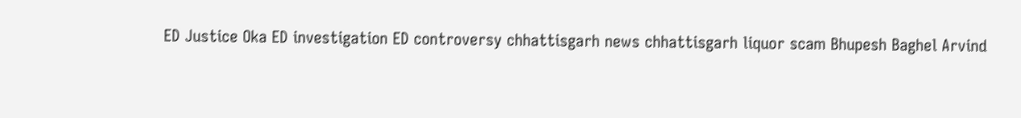ED Justice Oka ED investigation ED controversy chhattisgarh news chhattisgarh liquor scam Bhupesh Baghel Arvind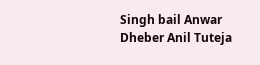Singh bail Anwar Dheber Anil Tuteja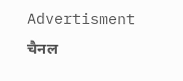Advertisment
चैनल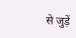से जुड़ें